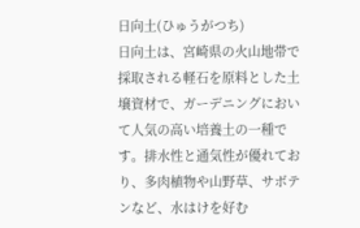日向土(ひゅうがつち)
日向土は、宮崎県の火山地帯で採取される軽石を原料とした土壌資材で、ガーデニングにおいて人気の高い培養土の一種です。排水性と通気性が優れており、多肉植物や山野草、サボテンなど、水はけを好む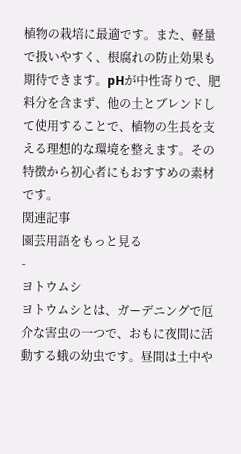植物の栽培に最適です。また、軽量で扱いやすく、根腐れの防止効果も期待できます。pHが中性寄りで、肥料分を含まず、他の土とブレンドして使用することで、植物の生長を支える理想的な環境を整えます。その特徴から初心者にもおすすめの素材です。
関連記事
園芸用語をもっと見る
-
ヨトウムシ
ヨトウムシとは、ガーデニングで厄介な害虫の一つで、おもに夜間に活動する蛾の幼虫です。昼間は土中や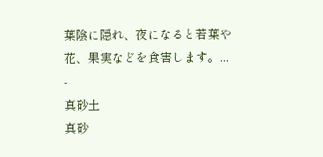葉陰に隠れ、夜になると若葉や花、果実などを食害します。...
-
真砂土
真砂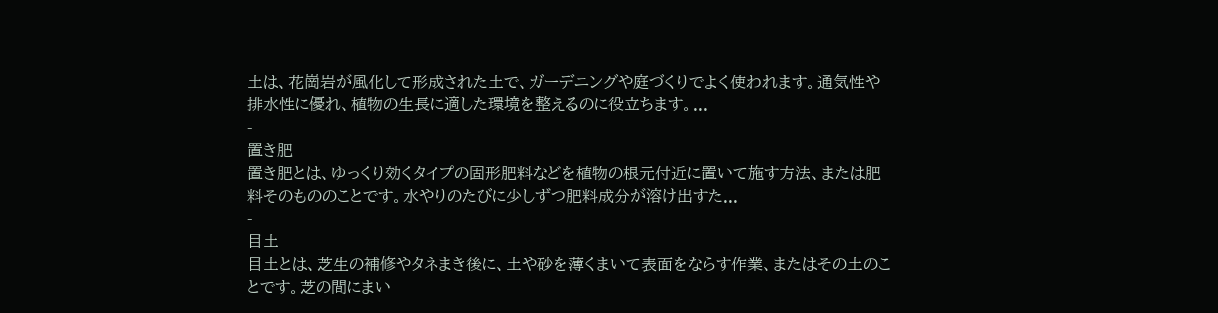土は、花崗岩が風化して形成された土で、ガーデニングや庭づくりでよく使われます。通気性や排水性に優れ、植物の生長に適した環境を整えるのに役立ちます。...
-
置き肥
置き肥とは、ゆっくり効くタイプの固形肥料などを植物の根元付近に置いて施す方法、または肥料そのもののことです。水やりのたびに少しずつ肥料成分が溶け出すた...
-
目土
目土とは、芝生の補修やタネまき後に、土や砂を薄くまいて表面をならす作業、またはその土のことです。芝の間にまい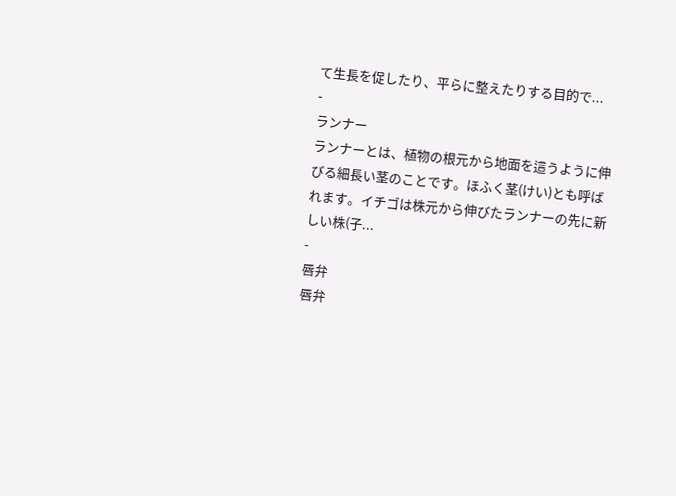て生長を促したり、平らに整えたりする目的で...
-
ランナー
ランナーとは、植物の根元から地面を這うように伸びる細長い茎のことです。ほふく茎(けい)とも呼ばれます。イチゴは株元から伸びたランナーの先に新しい株(子...
-
唇弁
唇弁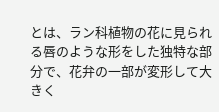とは、ラン科植物の花に見られる唇のような形をした独特な部分で、花弁の一部が変形して大きく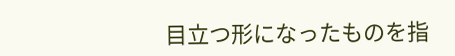目立つ形になったものを指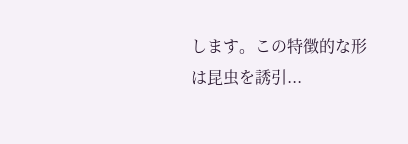します。この特徴的な形は昆虫を誘引...